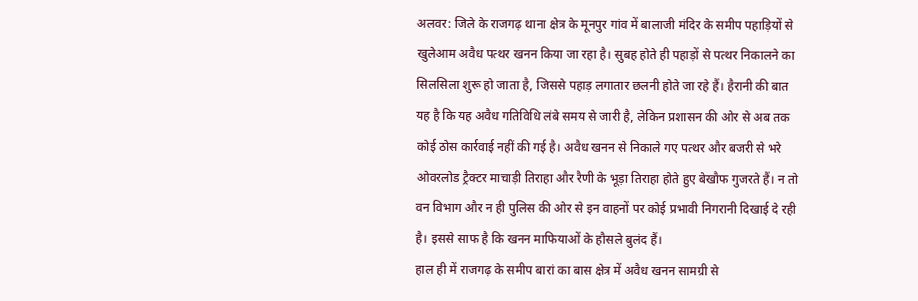अलवर: जिले के राजगढ़ थाना क्षेत्र के मूनपुर गांव में बालाजी मंदिर के समीप पहाड़ियों से खुलेआम अवैध पत्थर खनन किया जा रहा है। सुबह होते ही पहाड़ों से पत्थर निकालने का सिलसिला शुरू हो जाता है, जिससे पहाड़ लगातार छलनी होते जा रहे हैं। हैरानी की बात यह है कि यह अवैध गतिविधि लंबे समय से जारी है, लेकिन प्रशासन की ओर से अब तक कोई ठोस कार्रवाई नहीं की गई है। अवैध खनन से निकाले गए पत्थर और बजरी से भरे ओवरलोड ट्रैक्टर माचाड़ी तिराहा और रैणी के भूड़ा तिराहा होते हुए बेखौफ गुजरते हैं। न तो वन विभाग और न ही पुलिस की ओर से इन वाहनों पर कोई प्रभावी निगरानी दिखाई दे रही है। इससे साफ है कि खनन माफियाओं के हौसले बुलंद हैं।
हाल ही में राजगढ़ के समीप बारां का बास क्षेत्र में अवैध खनन सामग्री से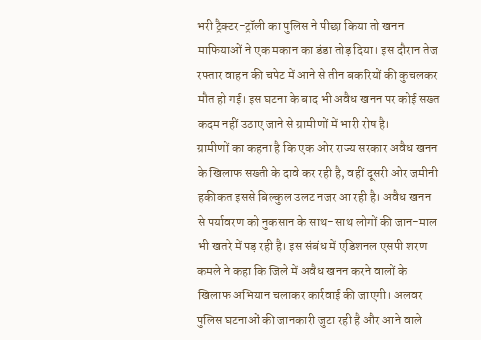भरी ट्रैक्टर-ट्रॉली का पुलिस ने पीछा किया तो खनन माफियाओं ने एक मकान का डंडा तोड़ दिया। इस दौरान तेज रफ्तार वाहन की चपेट में आने से तीन बकरियों की कुचलकर मौत हो गई। इस घटना के बाद भी अवैध खनन पर कोई सख्त कदम नहीं उठाए जाने से ग्रामीणों में भारी रोष है।
ग्रामीणों का कहना है कि एक ओर राज्य सरकार अवैध खनन के खिलाफ सख्ती के दावे कर रही है, वहीं दूसरी ओर जमीनी हकीकत इससे बिल्कुल उलट नजर आ रही है। अवैध खनन से पर्यावरण को नुकसान के साथ-साथ लोगों की जान-माल भी खतरे में पड़ रही है। इस संबंध में एडिशनल एसपी शरण कमले ने कहा कि जिले में अवैध खनन करने वालों के खिलाफ अभियान चलाकर कार्रवाई की जाएगी। अलवर पुलिस घटनाओं की जानकारी जुटा रही है और आने वाले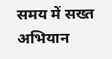समय में सख्त अभियान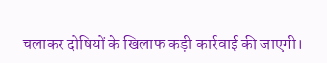चलाकर दोषियों के खिलाफ कड़ी कार्रवाई की जाएगी।